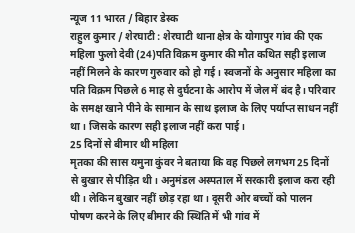न्यूज 11 भारत / बिहार डेस्क
राहुल कुमार / शेरघाटी : शेरघाटी थाना क्षेत्र के योगापुर गांव की एक महिला फुलो देवी (24)पति विक्रम कुमार की मौत कथित सही इलाज नहीं मिलने के कारण गुरुवार को हो गई। स्वजनों के अनुसार महिला का पति विक्रम पिछले 6 माह से दुर्घटना के आरोप में जेल में बंद है। परिवार के समक्ष खाने पीने के सामान के साथ इलाज के लिए पर्याप्त साधन नहीं था। जिसके कारण सही इलाज नहीं करा पाई।
25 दिनों से बीमार थी महिला
मृतका की सास यमुना कुंवर ने बताया कि वह पिछले लगभग 25 दिनों से बुखार से पीड़ित थी। अनुमंडल अस्पताल में सरकारी इलाज करा रही थी। लेकिन बुखार नहीं छोड़ रहा था। दूसरी ओर बच्चों को पालन पोषण करने के लिए बीमार की स्थिति में भी गांव में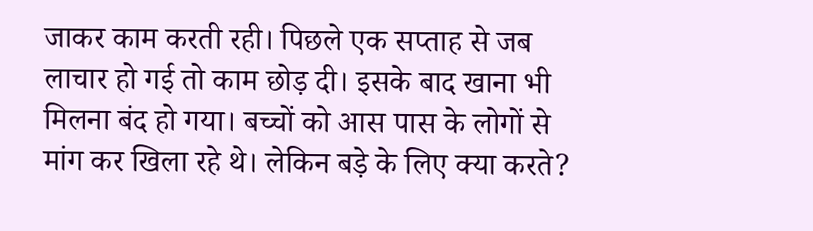जाकर काम करती रही। पिछले एक सप्ताह से जब लाचार हो गई तो काम छोड़ दी। इसके बाद खाना भी मिलना बंद हो गया। बच्चों को आस पास के लोगों से मांग कर खिला रहे थे। लेकिन बड़े के लिए क्या करते?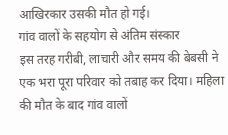आखिरकार उसकी मौत हो गई।
गांव वालों के सहयोग से अंतिम संस्कार
इस तरह गरीबी, लाचारी और समय की बेबसी ने एक भरा पूरा परिवार को तबाह कर दिया। महिला की मौत के बाद गांव वालों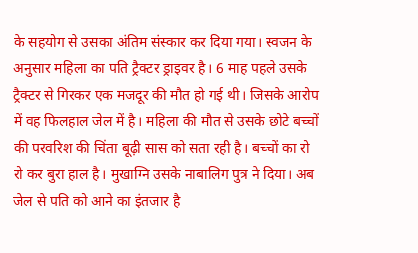के सहयोग से उसका अंतिम संस्कार कर दिया गया। स्वजन के अनुसार महिला का पति ट्रैक्टर ड्राइवर है। 6 माह पहले उसके ट्रैक्टर से गिरकर एक मजदूर की मौत हो गई थी। जिसके आरोप में वह फिलहाल जेल में है। महिला की मौत से उसके छोटे बच्चों की परवरिश की चिंता बूढ़ी सास को सता रही है। बच्चों का रो रो कर बुरा हाल है। मुखाग्नि उसके नाबालिग पुत्र ने दिया। अब जेल से पति को आने का इंतजार है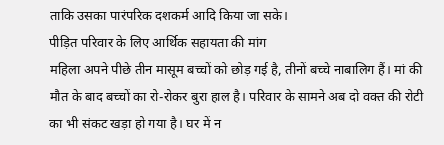ताकि उसका पारंपरिक दशकर्म आदि किया जा सके।
पीड़ित परिवार के लिए आर्थिक सहायता की मांग
महिला अपने पीछे तीन मासूम बच्चों को छोड़ गई है, तीनों बच्चे नाबालिग हैं। मां की मौत के बाद बच्चों का रो-रोकर बुरा हाल है। परिवार के सामने अब दो वक्त की रोटी का भी संकट खड़ा हो गया है। घर में न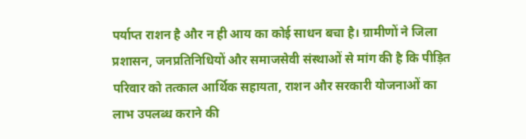पर्याप्त राशन है और न ही आय का कोई साधन बचा है। ग्रामीणों ने जिला प्रशासन, जनप्रतिनिधियों और समाजसेवी संस्थाओं से मांग की है कि पीड़ित परिवार को तत्काल आर्थिक सहायता, राशन और सरकारी योजनाओं का लाभ उपलब्ध कराने की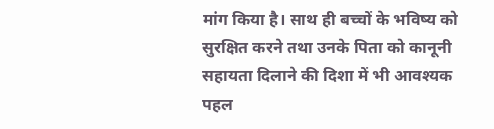मांग किया है। साथ ही बच्चों के भविष्य को सुरक्षित करने तथा उनके पिता को कानूनी सहायता दिलाने की दिशा में भी आवश्यक पहल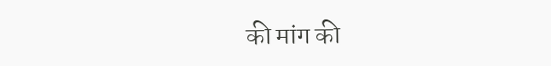की मांग की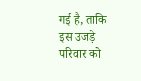गई है, ताकि इस उजड़े परिवार को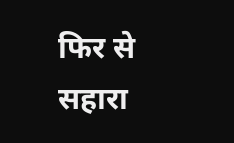फिर से सहारा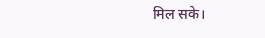मिल सके।